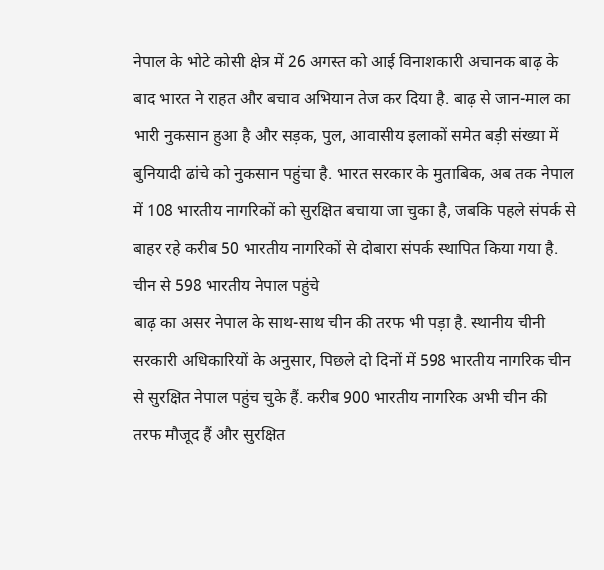नेपाल के भोटे कोसी क्षेत्र में 26 अगस्त को आई विनाशकारी अचानक बाढ़ के बाद भारत ने राहत और बचाव अभियान तेज कर दिया है. बाढ़ से जान-माल का भारी नुकसान हुआ है और सड़क, पुल, आवासीय इलाकों समेत बड़ी संख्या में बुनियादी ढांचे को नुकसान पहुंचा है. भारत सरकार के मुताबिक, अब तक नेपाल में 108 भारतीय नागरिकों को सुरक्षित बचाया जा चुका है, जबकि पहले संपर्क से बाहर रहे करीब 50 भारतीय नागरिकों से दोबारा संपर्क स्थापित किया गया है.
चीन से 598 भारतीय नेपाल पहुंचे
बाढ़ का असर नेपाल के साथ-साथ चीन की तरफ भी पड़ा है. स्थानीय चीनी सरकारी अधिकारियों के अनुसार, पिछले दो दिनों में 598 भारतीय नागरिक चीन से सुरक्षित नेपाल पहुंच चुके हैं. करीब 900 भारतीय नागरिक अभी चीन की तरफ मौजूद हैं और सुरक्षित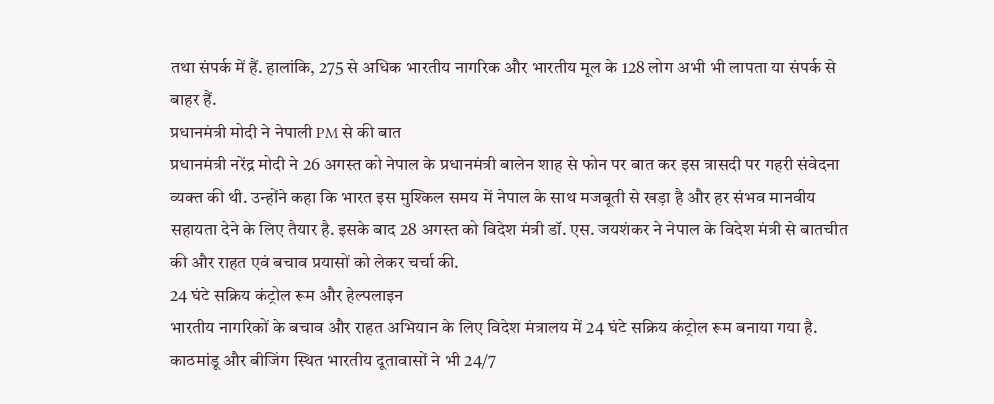तथा संपर्क में हैं. हालांकि, 275 से अधिक भारतीय नागरिक और भारतीय मूल के 128 लोग अभी भी लापता या संपर्क से बाहर हैं.
प्रधानमंत्री मोदी ने नेपाली PM से की बात
प्रधानमंत्री नरेंद्र मोदी ने 26 अगस्त को नेपाल के प्रधानमंत्री बालेन शाह से फोन पर बात कर इस त्रासदी पर गहरी संवेदना व्यक्त की थी. उन्होंने कहा कि भारत इस मुश्किल समय में नेपाल के साथ मजबूती से खड़ा है और हर संभव मानवीय सहायता देने के लिए तैयार है. इसके बाद 28 अगस्त को विदेश मंत्री डॉ. एस. जयशंकर ने नेपाल के विदेश मंत्री से बातचीत की और राहत एवं बचाव प्रयासों को लेकर चर्चा की.
24 घंटे सक्रिय कंट्रोल रूम और हेल्पलाइन
भारतीय नागरिकों के बचाव और राहत अभियान के लिए विदेश मंत्रालय में 24 घंटे सक्रिय कंट्रोल रूम बनाया गया है. काठमांडू और बीजिंग स्थित भारतीय दूतावासों ने भी 24/7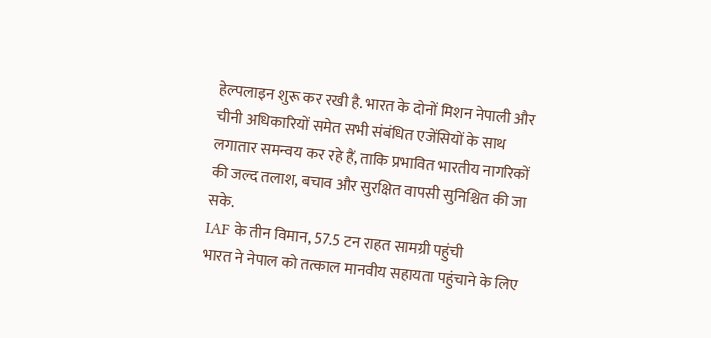हेल्पलाइन शुरू कर रखी है. भारत के दोनों मिशन नेपाली और चीनी अधिकारियों समेत सभी संबंधित एजेंसियों के साथ लगातार समन्वय कर रहे हैं, ताकि प्रभावित भारतीय नागरिकों की जल्द तलाश, बचाव और सुरक्षित वापसी सुनिश्चित की जा सके.
IAF के तीन विमान, 57.5 टन राहत सामग्री पहुंची
भारत ने नेपाल को तत्काल मानवीय सहायता पहुंचाने के लिए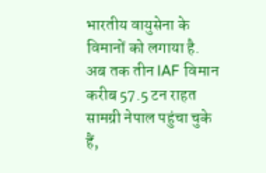भारतीय वायुसेना के विमानों को लगाया है. अब तक तीन IAF विमान करीब 57.5 टन राहत सामग्री नेपाल पहुंचा चुके हैं,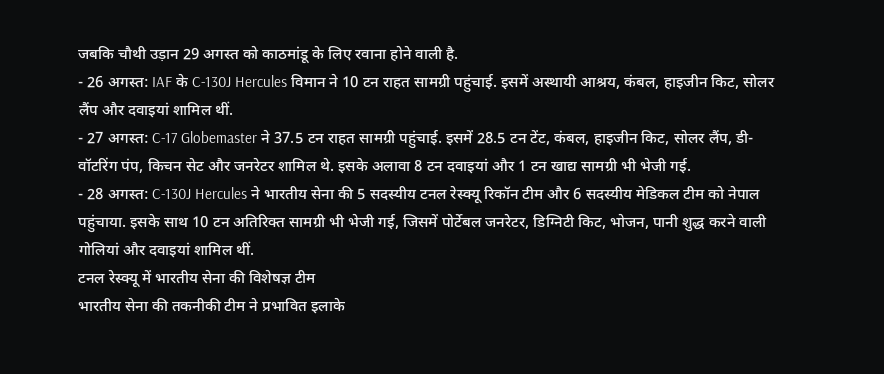जबकि चौथी उड़ान 29 अगस्त को काठमांडू के लिए रवाना होने वाली है.
- 26 अगस्त: IAF के C-130J Hercules विमान ने 10 टन राहत सामग्री पहुंचाई. इसमें अस्थायी आश्रय, कंबल, हाइजीन किट, सोलर लैंप और दवाइयां शामिल थीं.
- 27 अगस्त: C-17 Globemaster ने 37.5 टन राहत सामग्री पहुंचाई. इसमें 28.5 टन टेंट, कंबल, हाइजीन किट, सोलर लैंप, डी-वॉटरिंग पंप, किचन सेट और जनरेटर शामिल थे. इसके अलावा 8 टन दवाइयां और 1 टन खाद्य सामग्री भी भेजी गई.
- 28 अगस्त: C-130J Hercules ने भारतीय सेना की 5 सदस्यीय टनल रेस्क्यू रिकॉन टीम और 6 सदस्यीय मेडिकल टीम को नेपाल पहुंचाया. इसके साथ 10 टन अतिरिक्त सामग्री भी भेजी गई, जिसमें पोर्टेबल जनरेटर, डिग्निटी किट, भोजन, पानी शुद्ध करने वाली गोलियां और दवाइयां शामिल थीं.
टनल रेस्क्यू में भारतीय सेना की विशेषज्ञ टीम
भारतीय सेना की तकनीकी टीम ने प्रभावित इलाके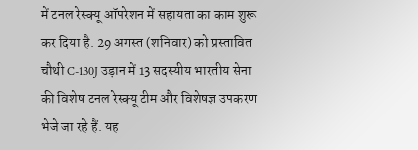में टनल रेस्क्यू ऑपरेशन में सहायता का काम शुरू कर दिया है. 29 अगस्त (शनिवार) को प्रस्तावित चौथी C-130J उड़ान में 13 सदस्यीय भारतीय सेना की विशेष टनल रेस्क्यू टीम और विशेषज्ञ उपकरण भेजे जा रहे हैं. यह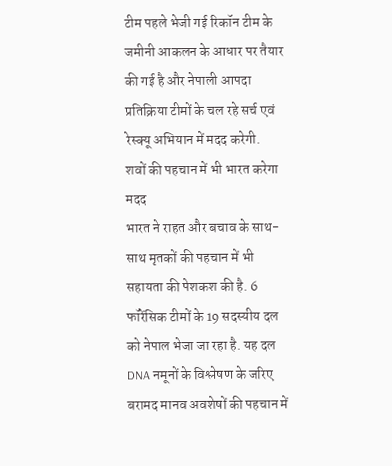टीम पहले भेजी गई रिकॉन टीम के जमीनी आकलन के आधार पर तैयार की गई है और नेपाली आपदा प्रतिक्रिया टीमों के चल रहे सर्च एवं रेस्क्यू अभियान में मदद करेगी.
शवों की पहचान में भी भारत करेगा मदद
भारत ने राहत और बचाव के साथ-साथ मृतकों की पहचान में भी सहायता की पेशकश की है. 6 फॉरेंसिक टीमों के 19 सदस्यीय दल को नेपाल भेजा जा रहा है. यह दल DNA नमूनों के विश्लेषण के जरिए बरामद मानव अवशेषों की पहचान में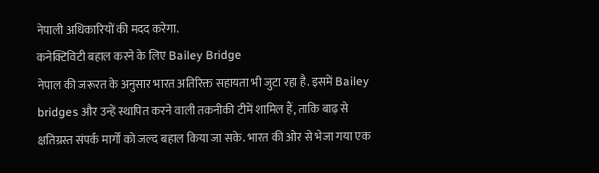नेपाली अधिकारियों की मदद करेगा.
कनेक्टिविटी बहाल करने के लिए Bailey Bridge
नेपाल की जरूरत के अनुसार भारत अतिरिक्त सहायता भी जुटा रहा है. इसमें Bailey bridges और उन्हें स्थापित करने वाली तकनीकी टीमें शामिल हैं, ताकि बाढ़ से क्षतिग्रस्त संपर्क मार्गों को जल्द बहाल किया जा सके. भारत की ओर से भेजा गया एक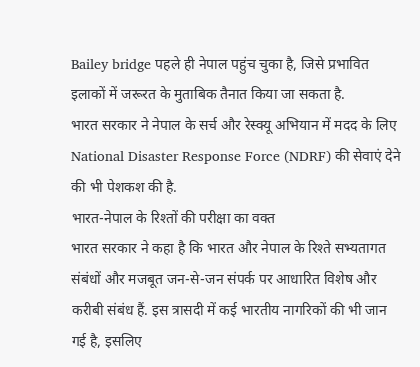Bailey bridge पहले ही नेपाल पहुंच चुका है, जिसे प्रभावित इलाकों में जरूरत के मुताबिक तैनात किया जा सकता है.
भारत सरकार ने नेपाल के सर्च और रेस्क्यू अभियान में मदद के लिए National Disaster Response Force (NDRF) की सेवाएं देने की भी पेशकश की है.
भारत-नेपाल के रिश्तों की परीक्षा का वक्त
भारत सरकार ने कहा है कि भारत और नेपाल के रिश्ते सभ्यतागत संबंधों और मजबूत जन-से-जन संपर्क पर आधारित विशेष और करीबी संबंध हैं. इस त्रासदी में कई भारतीय नागरिकों की भी जान गई है, इसलिए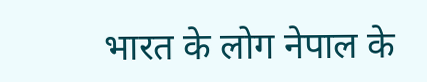भारत के लोग नेपाल के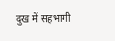दुख में सहभागी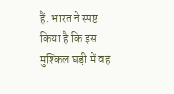हैं. भारत ने स्पष्ट किया है कि इस मुश्किल घड़ी में वह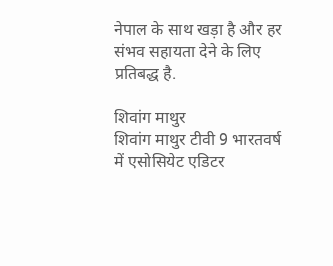नेपाल के साथ खड़ा है और हर संभव सहायता देने के लिए प्रतिबद्ध है.

शिवांग माथुर
शिवांग माथुर टीवी 9 भारतवर्ष में एसोसियेट एडिटर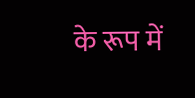के रूप में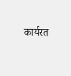कार्यरत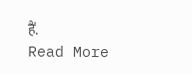हैं.
Read More